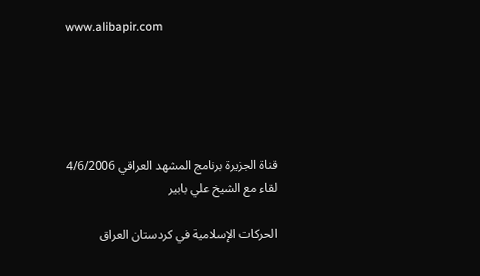www.alibapir.com





قناة الجزيرة برنامج المشهد العراقي 4/6/2006 لقاء مع الشيخ علي بابير

الحركات الإسلامية في كردستان العراق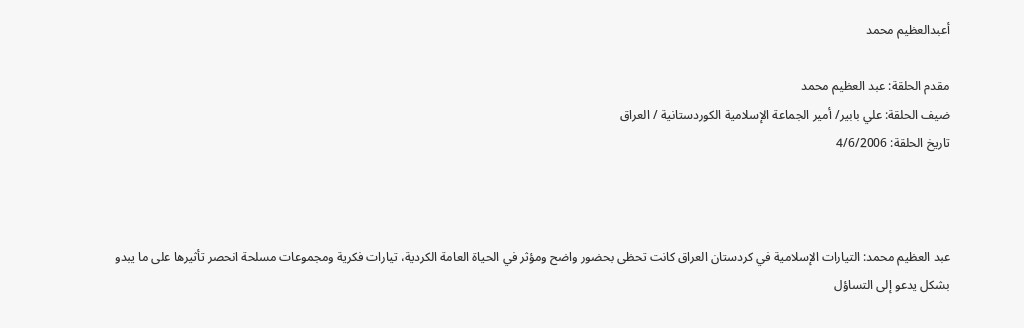أعبدالعظيم محمد

مقدم الحلقة: عبد العظيم محمد
ضيف الحلقة: علي بابير/ أمير الجماعة الإسلامية الكوردستانية / العراق
تاريخ الحلقة: 4/6/2006



عبد العظيم محمد: التيارات الإسلامية في كردستان العراق كانت تحظى بحضور واضح ومؤثر في الحياة العامة الكردية، تيارات فكرية ومجموعات مسلحة انحصر تأثيرها على ما يبدو بشكل يدعو إلى التساؤل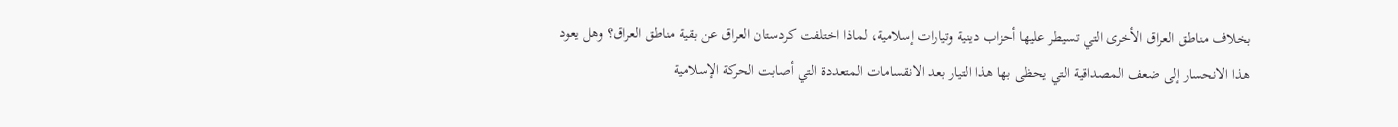بخلاف مناطق العراق الأخرى التي تسيطر عليها أحزاب دينية وتيارات إسلامية، لماذا اختلفت كردستان العراق عن بقية مناطق العراق؟ وهل يعود هذا الانحسار إلى ضعف المصداقية التي يحظى بها هذا التيار بعد الانقسامات المتعددة التي أصابت الحركة الإسلامية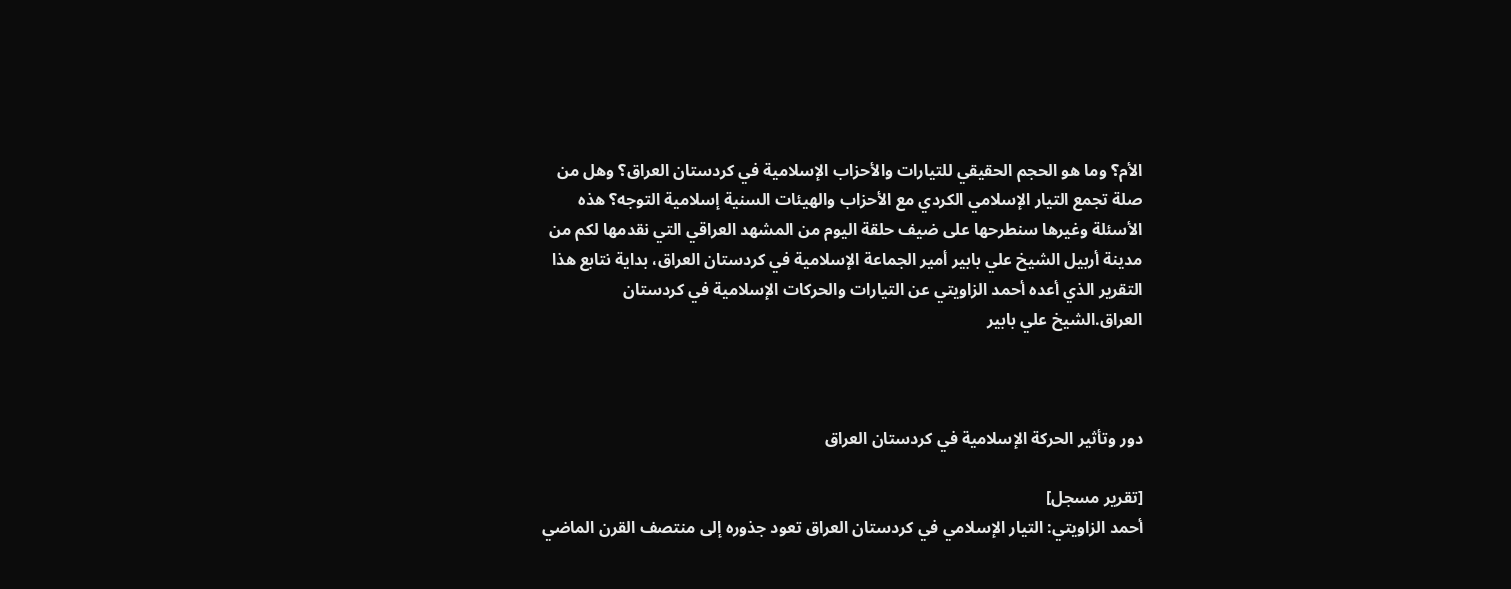الأم؟ وما هو الحجم الحقيقي للتيارات والأحزاب الإسلامية في كردستان العراق؟ وهل من صلة تجمع التيار الإسلامي الكردي مع الأحزاب والهيئات السنية إسلامية التوجه؟ هذه الأسئلة وغيرها سنطرحها على ضيف حلقة اليوم من المشهد العراقي التي نقدمها لكم من مدينة أربيل الشيخ علي بابير أمير الجماعة الإسلامية في كردستان العراق، بداية نتابع هذا التقرير الذي أعده أحمد الزاويتي عن التيارات والحركات الإسلامية في كردستان العراق.الشيخ علي بابير



دور وتأثير الحركة الإسلامية في كردستان العراق

[تقرير مسجل]
أحمد الزاويتي: التيار الإسلامي في كردستان العراق تعود جذوره إلى منتصف القرن الماضي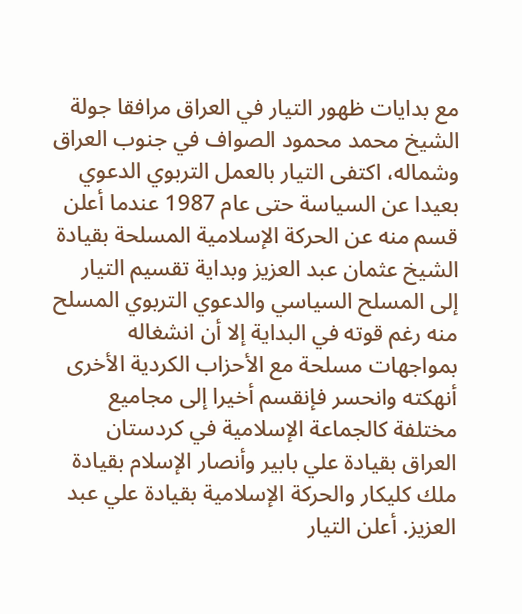مع بدايات ظهور التيار في العراق مرافقا جولة الشيخ محمد محمود الصواف في جنوب العراق وشماله، اكتفى التيار بالعمل التربوي الدعوي بعيدا عن السياسة حتى عام 1987 عندما أعلن قسم منه عن الحركة الإسلامية المسلحة بقيادة الشيخ عثمان عبد العزيز وبداية تقسيم التيار إلى المسلح السياسي والدعوي التربوي المسلح منه رغم قوته في البداية إلا أن انشغاله بمواجهات مسلحة مع الأحزاب الكردية الأخرى أنهكته وانحسر فإنقسم أخيرا إلى مجاميع مختلفة كالجماعة الإسلامية في كردستان العراق بقيادة علي بابير وأنصار الإسلام بقيادة ملك كليكار والحركة الإسلامية بقيادة علي عبد العزيز. أعلن التيار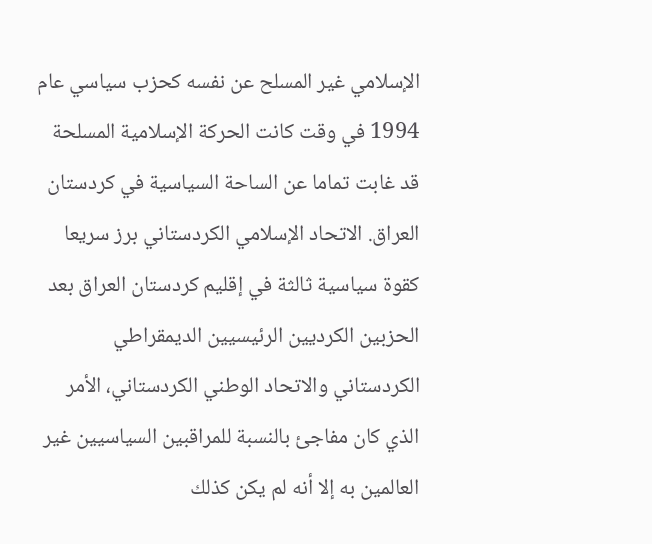الإسلامي غير المسلح عن نفسه كحزب سياسي عام 1994 في وقت كانت الحركة الإسلامية المسلحة قد غابت تماما عن الساحة السياسية في كردستان العراق. الاتحاد الإسلامي الكردستاني برز سريعا كقوة سياسية ثالثة في إقليم كردستان العراق بعد الحزبين الكرديين الرئيسيين الديمقراطي الكردستاني والاتحاد الوطني الكردستاني، الأمر الذي كان مفاجئ بالنسبة للمراقبين السياسيين غير العالمين به إلا أنه لم يكن كذلك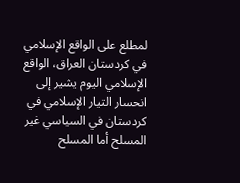لمطلع على الواقع الإسلامي في كردستان العراق، الواقع الإسلامي اليوم يشير إلى انحسار التيار الإسلامي في كردستان في السياسي غير المسلح أما المسلح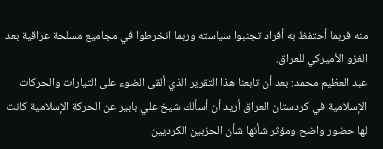منه فربما أحتفظ به أفراد تجنبوا سياسته وربما انخرطوا في مجاميع مسلحة عراقية بعد الغزو الأميركي للعراق.
عبد العظيم محمد: بعد أن تابعنا هذا التقرير الذي ألقى الضوء على التيارات والحركات الإسلامية في كردستان العراق أريد أن أسألك شيخ علي بابير عن الحركة الإسلامية كانت لها حضور واضح ومؤثر شأنها شأن الحزبين الكرديين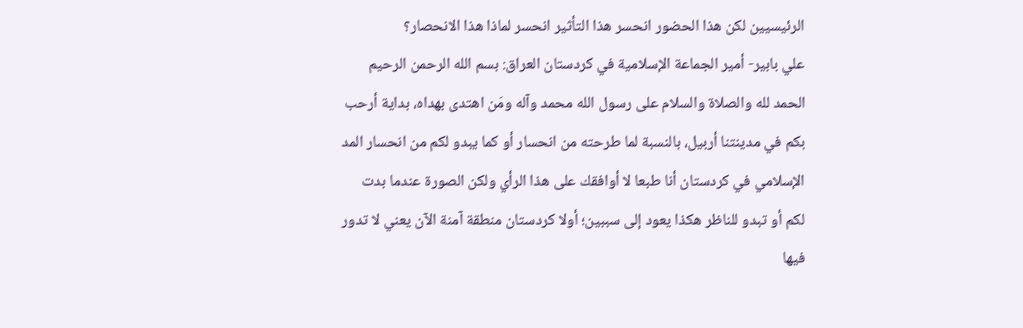الرئيسيين لكن هذا الحضور انحسر هذا التأثير انحسر لماذا هذا الانحصار؟
علي بابير- أمير الجماعة الإسلامية في كردستان العراق: بسم الله الرحمن الرحيم الحمد لله والصلاة والسلام على رسول الله محمد وآله ومَن اهتدى بهداه، بداية أرحب بكم في مدينتنا أربيل، بالنسبة لما طرحته من انحسار أو كما يبدو لكم من انحسار المد الإسلامي في كردستان أنا طبعا لا أوافقك على هذا الرأي ولكن الصورة عندما بدت لكم أو تبدو للناظر هكذا يعود إلى سببين؛ أولا كردستان منطقة آمنة الآن يعني لا تدور فيها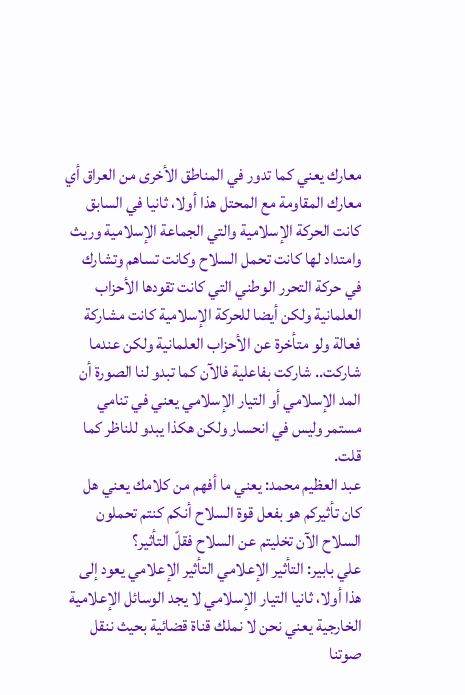معارك يعني كما تدور في المناطق الأخرى من العراق أي معارك المقاومة مع المحتل هذا أولا، ثانيا في السابق كانت الحركة الإسلامية والتي الجماعة الإسلامية وريث وامتداد لها كانت تحمل السلاح وكانت تساهم وتشارك في حركة التحرر الوطني التي كانت تقودها الأحزاب العلمانية ولكن أيضا للحركة الإسلامية كانت مشاركة فعالة ولو متأخرة عن الأحزاب العلمانية ولكن عندما شاركت.. شاركت بفاعلية فالآن كما تبدو لنا الصورة أن المد الإسلامي أو التيار الإسلامي يعني في تنامي مستمر وليس في انحسار ولكن هكذا يبدو للناظر كما قلت.
عبد العظيم محمد: يعني ما أفهم من كلامك يعني هل كان تأثيركم هو بفعل قوة السلاح أنكم كنتم تحملون السلاح الآن تخليتم عن السلاح فقلّ التأثير؟
علي بابير: التأثير الإعلامي التأثير الإعلامي يعود إلى هذا أولا، ثانيا التيار الإسلامي لا يجد الوسائل الإعلامية الخارجية يعني نحن لا نملك قناة قضائية بحيث ننقل صوتنا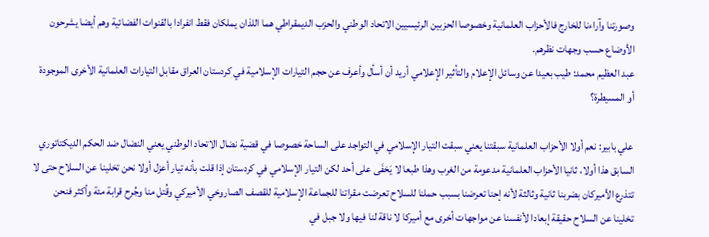وصورتنا وآراءنا للخارج فالأحزاب العلمانية وخصوصا الحزبين الرئيسيين الاتحاد الوطني والحزب الديمقراطي هما اللذان يملكان فقط انفرادا بالقنوات الفضائية وهم أيضا يشرحون الأوضاع حسب وجهات نظرهم.
عبد العظيم محمد: طيب بعيدا عن وسائل الإعلام والتأثير الإعلامي أريد أن أسأل وأعرف عن حجم التيارات الإسلامية في كردستان العراق مقابل التيارات العلمانية الأخرى الموجودة أو المسيطرة؟

علي بابير: نعم أولا الأحزاب العلمانية سبقتنا يعني سبقت التيار الإسلامي في التواجد على الساحة خصوصا في قضية نضال الاتحاد الوطني يعني النضال ضد الحكم الديكتاتوري السابق هذا أولا، ثانيا الأحزاب العلمانية مدعومة من الغرب وهذا طبعا لا يَخفَى على أحد لكن التيار الإسلامي في كردستان إذا قلت بأنه تيار أعزل أولا نحن تخلينا عن السلاح حتى لا تتذرع الأميركان بضربنا ثانية وثالثة لأنه إحنا تعرضنا بسبب حملنا للسلاح تعرضت مقراتنا للجماعة الإسلامية للقصف الصاروخي الأميركي وقُتل منا وجُرح قرابة مئة وأكثر فنحن تخلينا عن السلاح حقيقة إبعادا لأنفسنا عن مواجهات أخرى مع أميركا لا ناقة لنا فيها ولا جبل في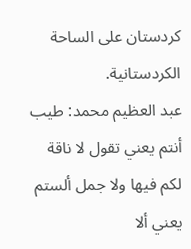كردستان على الساحة الكردستانية.
عبد العظيم محمد: طيب أنتم يعني تقول لا ناقة لكم فيها ولا جمل ألستم يعني ألا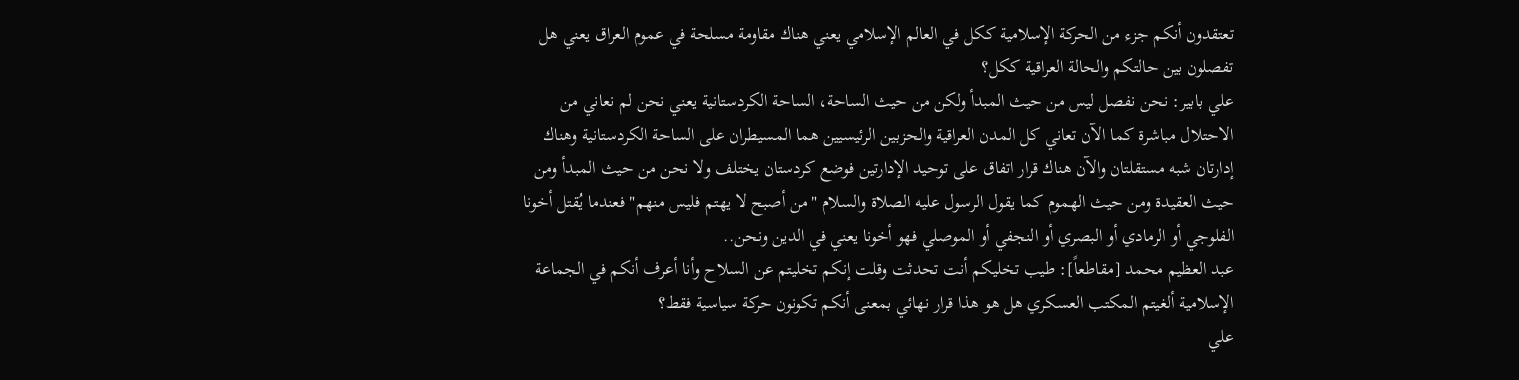تعتقدون أنكم جزء من الحركة الإسلامية ككل في العالم الإسلامي يعني هناك مقاومة مسلحة في عموم العراق يعني هل تفصلون بين حالتكم والحالة العراقية ككل؟
علي بابير: نحن نفصل ليس من حيث المبدأ ولكن من حيث الساحة، الساحة الكردستانية يعني نحن لم نعاني من الاحتلال مباشرة كما الآن تعاني كل المدن العراقية والحزبين الرئيسيين هما المسيطران على الساحة الكردستانية وهناك إدارتان شبه مستقلتان والآن هناك قرار اتفاق على توحيد الإدارتين فوضع كردستان يختلف ولا نحن من حيث المبدأ ومن حيث العقيدة ومن حيث الهموم كما يقول الرسول عليه الصلاة والسلام "من أصبح لا يهتم فليس منهم" فعندما يُقتل أخونا الفلوجي أو الرمادي أو البصري أو النجفي أو الموصلي فهو أخونا يعني في الدين ونحن..
عبد العظيم محمد [مقاطعاً]: طيب تخليكم أنت تحدثت وقلت إنكم تخليتم عن السلاح وأنا أعرف أنكم في الجماعة الإسلامية ألغيتم المكتب العسكري هل هو هذا قرار نهائي بمعنى أنكم تكونون حركة سياسية فقط؟
علي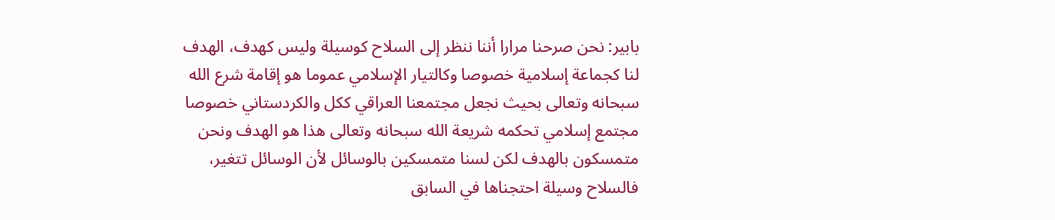بابير: نحن صرحنا مرارا أننا ننظر إلى السلاح كوسيلة وليس كهدف، الهدف لنا كجماعة إسلامية خصوصا وكالتيار الإسلامي عموما هو إقامة شرع الله سبحانه وتعالى بحيث نجعل مجتمعنا العراقي ككل والكردستاني خصوصا مجتمع إسلامي تحكمه شريعة الله سبحانه وتعالى هذا هو الهدف ونحن متمسكون بالهدف لكن لسنا متمسكين بالوسائل لأن الوسائل تتغير، فالسلاح وسيلة احتجناها في السابق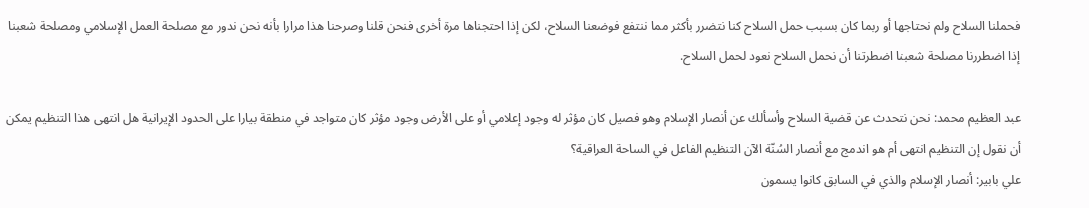فحملنا السلاح ولم نحتاجها أو ربما كان بسبب حمل السلاح كنا نتضرر بأكثر مما ننتفع فوضعنا السلاح، لكن إذا احتجناها مرة أخرى فنحن قلنا وصرحنا هذا مرارا بأنه نحن ندور مع مصلحة العمل الإسلامي ومصلحة شعبنا إذا اضطررنا مصلحة شعبنا اضطرتنا أن نحمل السلاح نعود لحمل السلاح.

عبد العظيم محمد: نحن نتحدث عن قضية السلاح وأسألك عن أنصار الإسلام وهو فصيل كان مؤثر له وجود إعلامي أو على الأرض وجود مؤثر كان متواجد في منطقة بيارا على الحدود الإيرانية هل انتهى هذا التنظيم يمكن أن نقول إن التنظيم انتهى أم هو اندمج مع أنصار السُنّة الآن التنظيم الفاعل في الساحة العراقية؟
علي بابير: أنصار الإسلام والذي في السابق كانوا يسمون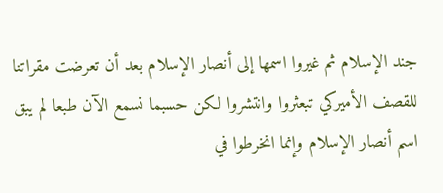جند الإسلام ثم غيروا اسمها إلى أنصار الإسلام بعد أن تعرضت مقراتنا للقصف الأميركي تبعثروا وانتشروا لكن حسبما نسمع الآن طبعا لم يبق اسم أنصار الإسلام وإنما انخرطوا في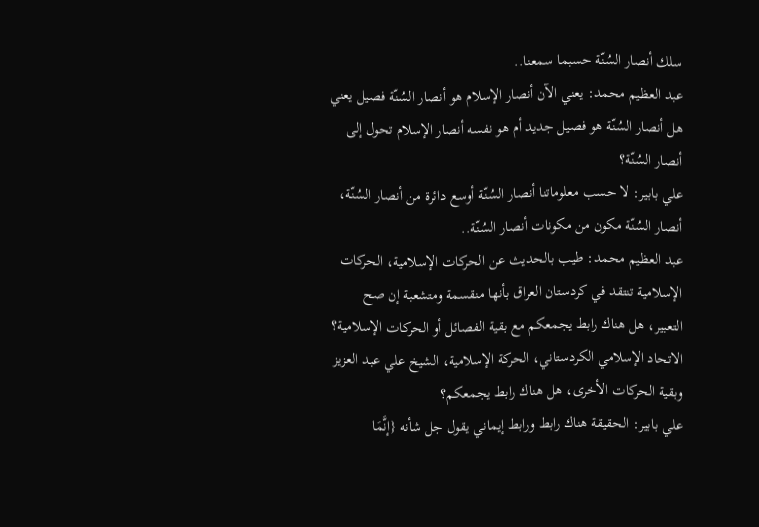سلك أنصار السُنّة حسبما سمعنا..
عبد العظيم محمد: يعني الآن أنصار الإسلام هو أنصار السُنّة فصيل يعني هل أنصار السُنّة هو فصيل جديد أم هو نفسه أنصار الإسلام تحول إلى أنصار السُنّة؟
علي بابير: لا حسب معلوماتنا أنصار السُنّة أوسع دائرة من أنصار السُنّة، أنصار السُنّة مكون من مكونات أنصار السُنّة..
عبد العظيم محمد: طيب بالحديث عن الحركات الإسلامية، الحركات الإسلامية تنتقد في كردستان العراق بأنها منقسمة ومتشعبة إن صح التعبير، هل هناك رابط يجمعكم مع بقية الفصائل أو الحركات الإسلامية؟ الاتحاد الإسلامي الكردستاني، الحركة الإسلامية، الشيخ علي عبد العزيز وبقية الحركات الأخرى، هل هناك رابط يجمعكم؟
علي بابير: الحقيقة هناك رابط ورابط إيماني يقول جل شأنه {إنَّمَا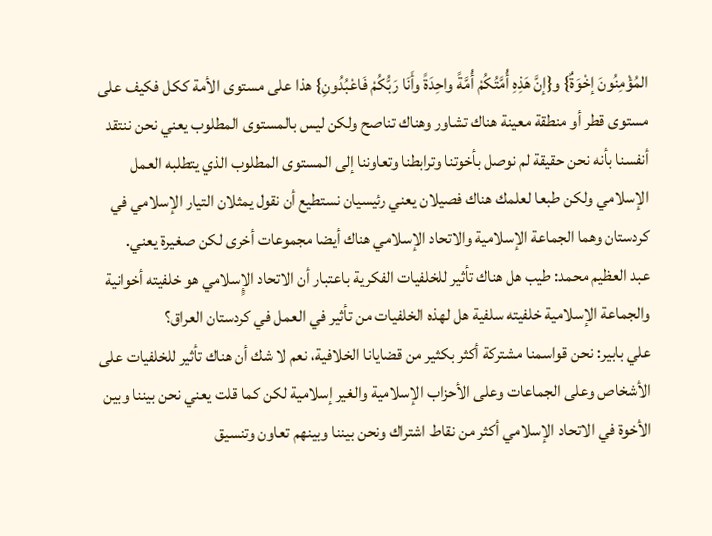المُؤْمِنُونَ إخْوَةٌ} و{إنَّ هَذِهِ أُمَّتُكُمْ أُمَّةً واحِدَةً وأَنَا رَبُّكُمْ فَاعْبُدُونِ} هذا على مستوى الأمة ككل فكيف على مستوى قطر أو منطقة معينة هناك تشاور وهناك تناصح ولكن ليس بالمستوى المطلوب يعني نحن ننتقد أنفسنا بأنه نحن حقيقة لم نوصل بأخوتنا وترابطنا وتعاوننا إلى المستوى المطلوب الذي يتطلبه العمل الإسلامي ولكن طبعا لعلمك هناك فصيلان يعني رئيسيان نستطيع أن نقول يمثلان التيار الإسلامي في كردستان وهما الجماعة الإسلامية والاتحاد الإسلامي هناك أيضا مجموعات أخرى لكن صغيرة يعني.
عبد العظيم محمد: طيب هل هناك تأثير للخلفيات الفكرية باعتبار أن الاتحاد الإٍسلامي هو خلفيته أخوانية والجماعة الإسلامية خلفيته سلفية هل لهذه الخلفيات من تأثير في العمل في كردستان العراق؟
علي بابير: نحن قواسمنا مشتركة أكثر بكثير من قضايانا الخلافية، نعم لا شك أن هناك تأثير للخلفيات على الأشخاص وعلى الجماعات وعلى الأحزاب الإسلامية والغير إسلامية لكن كما قلت يعني نحن بيننا وبين الأخوة في الاتحاد الإسلامي أكثر من نقاط اشتراك ونحن بيننا وبينهم تعاون وتنسيق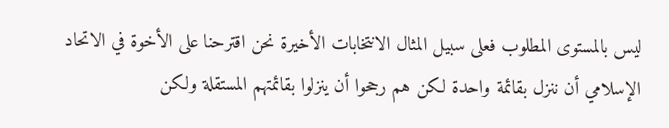ليس بالمستوى المطلوب فعلى سبيل المثال الانتخابات الأخيرة نحن اقترحنا على الأخوة في الاتحاد الإسلامي أن ننزل بقائمة واحدة لكن هم رجحوا أن ينزلوا بقائمتهم المستقلة ولكن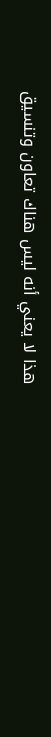هذا لا يعني أنه ليس هناك تعاون وتنسيق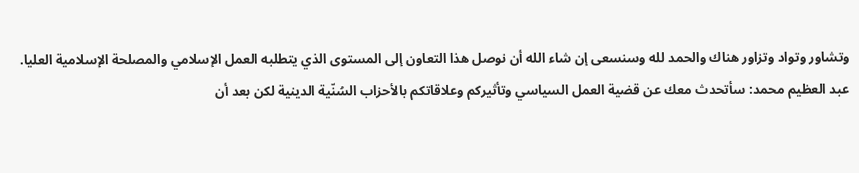وتشاور وتواد وتزاور هناك والحمد لله وسنسعى إن شاء الله أن نوصل هذا التعاون إلى المستوى الذي يتطلبه العمل الإسلامي والمصلحة الإسلامية العليا.
عبد العظيم محمد: سأتحدث معك عن قضية العمل السياسي وتأثيركم وعلاقاتكم بالأحزاب السُنّية الدينية لكن بعد أن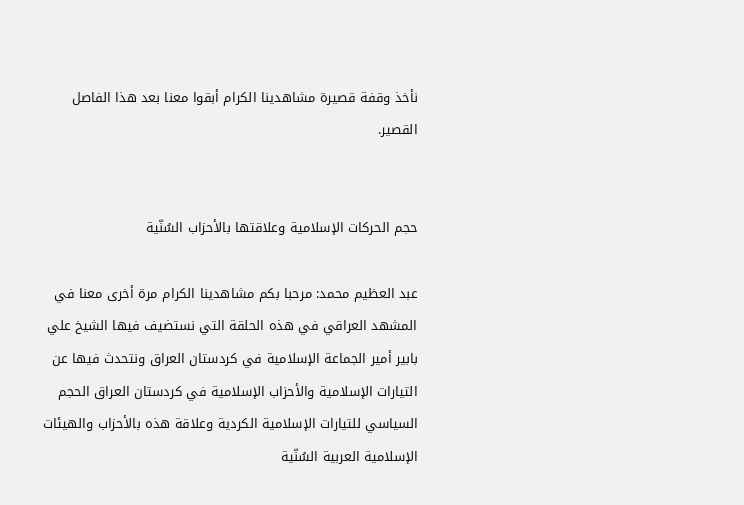نأخذ وقفة قصيرة مشاهدينا الكرام أبقوا معنا بعد هذا الفاصل القصير.


حجم الحركات الإسلامية وعلاقتها بالأحزاب السُنّية

عبد العظيم محمد: مرحبا بكم مشاهدينا الكرام مرة أخرى معنا في المشهد العراقي في هذه الحلقة التي نستضيف فيها الشيخ علي بابير أمير الجماعة الإسلامية في كردستان العراق ونتحدث فيها عن التيارات الإسلامية والأحزاب الإسلامية في كردستان العراق الحجم السياسي للتيارات الإسلامية الكردية وعلاقة هذه بالأحزاب والهيئات الإسلامية العربية السُنّية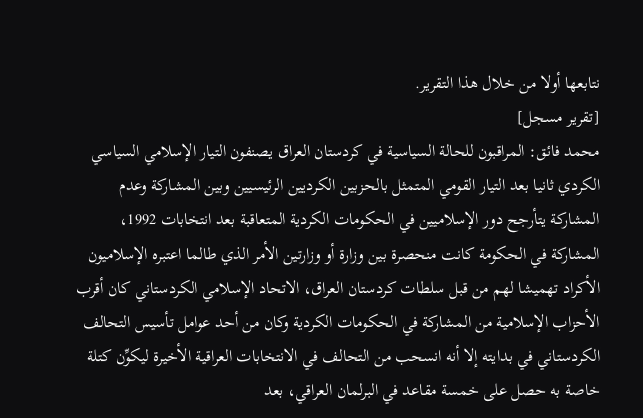نتابعها أولا من خلال هذا التقرير.
[تقرير مسجل]
محمد فائق: المراقبون للحالة السياسية في كردستان العراق يصنفون التيار الإسلامي السياسي الكردي ثانيا بعد التيار القومي المتمثل بالحزبين الكرديين الرئيسيين وبين المشاركة وعدم المشاركة يتأرجح دور الإسلاميين في الحكومات الكردية المتعاقبة بعد انتخابات 1992، المشاركة في الحكومة كانت منحصرة بين وزارة أو وزارتين الأمر الذي طالما اعتبره الإسلاميون الأكراد تهميشا لهم من قبل سلطات كردستان العراق، الاتحاد الإسلامي الكردستاني كان أقرب الأحزاب الإسلامية من المشاركة في الحكومات الكردية وكان من أحد عوامل تأسيس التحالف الكردستاني في بدايته إلا أنه انسحب من التحالف في الانتخابات العراقية الأخيرة ليكوِّن كتلة خاصة به حصل على خمسة مقاعد في البرلمان العراقي، بعد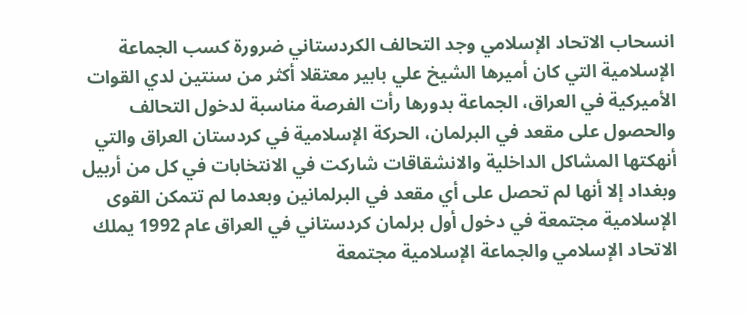انسحاب الاتحاد الإسلامي وجد التحالف الكردستاني ضرورة كسب الجماعة الإسلامية التي كان أميرها الشيخ علي بابير معتقلا أكثر من سنتين لدي القوات الأميركية في العراق، الجماعة بدورها رأت الفرصة مناسبة لدخول التحالف والحصول على مقعد في البرلمان، الحركة الإسلامية في كردستان العراق والتي أنهكتها المشاكل الداخلية والانشقاقات شاركت في الانتخابات في كل من أربيل وبغداد إلا أنها لم تحصل على أي مقعد في البرلمانين وبعدما لم تتمكن القوى الإسلامية مجتمعة في دخول أول برلمان كردستاني في العراق عام 1992 يملك الاتحاد الإسلامي والجماعة الإسلامية مجتمعة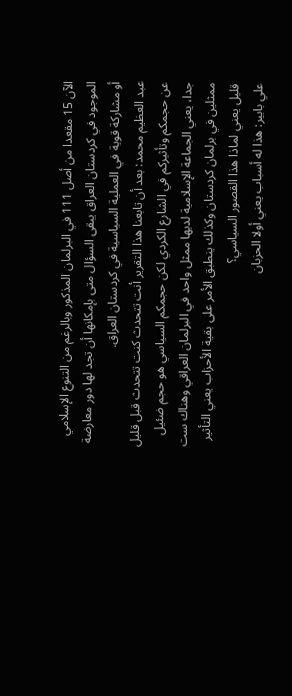الآن 15 مقعدا من أصل 111 في البرلمان المذكور وبالرغم من التنوع الإسلامي الموجود في كردستان العراق يبقى السؤال متى بإمكانها أن تجد لها دور معارضة أو مشاركة قوية في العملية السياسية في كردستان العراق.
عبد العظيم محمد: بعد أن تابعنا هذا التقرير أنت تتحدث كنت تتحدث قبل قليل عن حجمكم وتأثيركم في الشارع الكردي لكن حجمكم السياسي هو حجم ضئيل جدا، يعني الجماعة الإسلامية لديها ممثل واحد في البرلمان العراقي وهناك ست ممثلين في برلمان كردستان وكذلك ينطبق الأمر على بقية الأحزاب يعني التأثير قليل يعني لماذا هذا القصور السياسي؟
علي بابير: هذا له أسباب يعني أولا الحزبان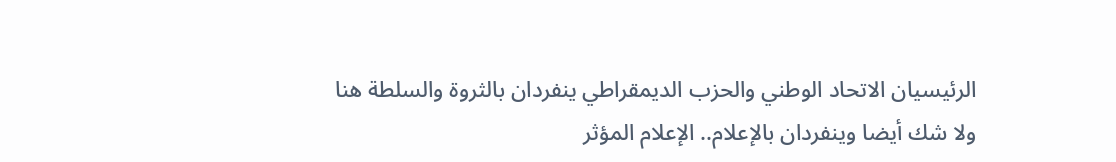الرئيسيان الاتحاد الوطني والحزب الديمقراطي ينفردان بالثروة والسلطة هنا ولا شك أيضا وينفردان بالإعلام.. الإعلام المؤثر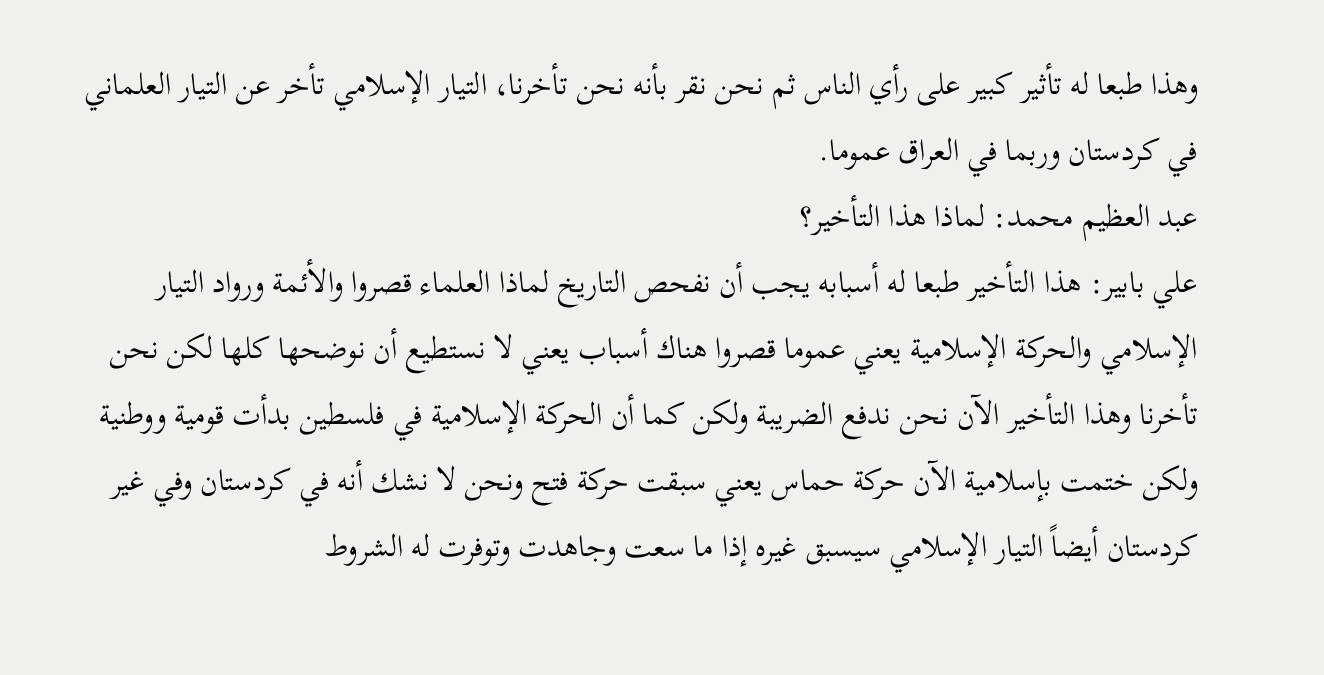وهذا طبعا له تأثير كبير على رأي الناس ثم نحن نقر بأنه نحن تأخرنا، التيار الإسلامي تأخر عن التيار العلماني في كردستان وربما في العراق عموما.
عبد العظيم محمد: لماذا هذا التأخير؟
علي بابير: هذا التأخير طبعا له أسبابه يجب أن نفحص التاريخ لماذا العلماء قصروا والأئمة ورواد التيار الإسلامي والحركة الإسلامية يعني عموما قصروا هناك أسباب يعني لا نستطيع أن نوضحها كلها لكن نحن تأخرنا وهذا التأخير الآن نحن ندفع الضريبة ولكن كما أن الحركة الإسلامية في فلسطين بدأت قومية ووطنية ولكن ختمت بإسلامية الآن حركة حماس يعني سبقت حركة فتح ونحن لا نشك أنه في كردستان وفي غير كردستان أيضاً التيار الإسلامي سيسبق غيره إذا ما سعت وجاهدت وتوفرت له الشروط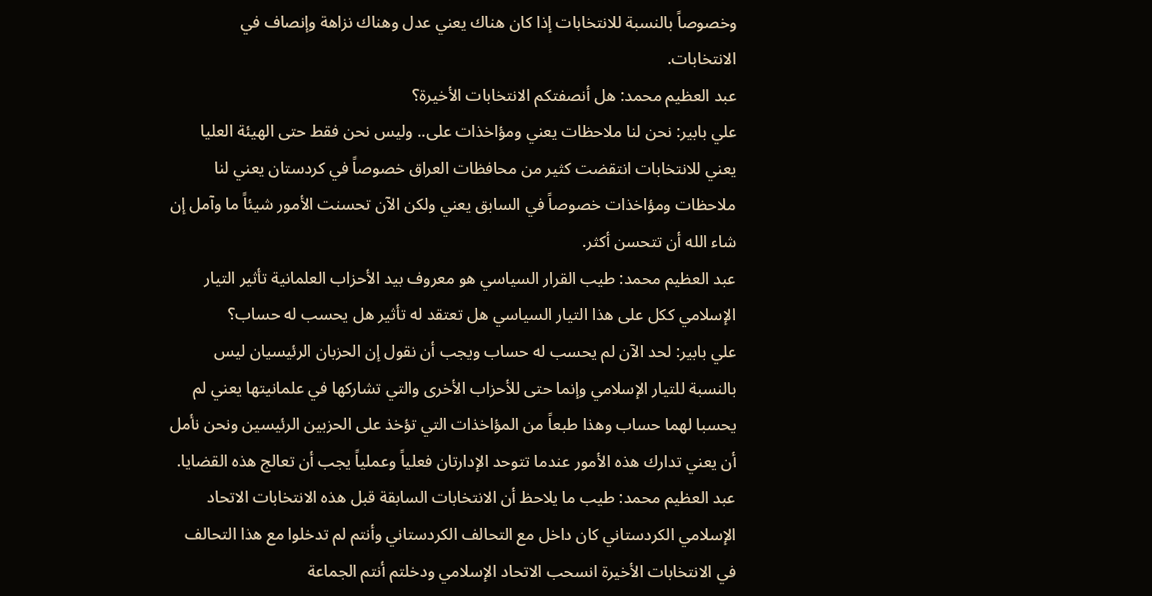وخصوصاً بالنسبة للانتخابات إذا كان هناك يعني عدل وهناك نزاهة وإنصاف في الانتخابات.
عبد العظيم محمد: هل أنصفتكم الانتخابات الأخيرة؟
علي بابير: نحن لنا ملاحظات يعني ومؤاخذات على.. وليس نحن فقط حتى الهيئة العليا يعني للانتخابات انتقضت كثير من محافظات العراق خصوصاً في كردستان يعني لنا ملاحظات ومؤاخذات خصوصاً في السابق يعني ولكن الآن تحسنت الأمور شيئاً ما وآمل إن شاء الله أن تتحسن أكثر.
عبد العظيم محمد: طيب القرار السياسي هو معروف بيد الأحزاب العلمانية تأثير التيار الإسلامي ككل على هذا التيار السياسي هل تعتقد له تأثير هل يحسب له حساب؟
علي بابير: لحد الآن لم يحسب له حساب ويجب أن نقول إن الحزبان الرئيسيان ليس بالنسبة للتيار الإسلامي وإنما حتى للأحزاب الأخرى والتي تشاركها في علمانيتها يعني لم يحسبا لهما حساب وهذا طبعاً من المؤاخذات التي تؤخذ على الحزبين الرئيسين ونحن نأمل أن يعني تدارك هذه الأمور عندما تتوحد الإدارتان فعلياً وعملياً يجب أن تعالج هذه القضايا.
عبد العظيم محمد: طيب ما يلاحظ أن الانتخابات السابقة قبل هذه الانتخابات الاتحاد الإسلامي الكردستاني كان داخل مع التحالف الكردستاني وأنتم لم تدخلوا مع هذا التحالف في الانتخابات الأخيرة انسحب الاتحاد الإسلامي ودخلتم أنتم الجماعة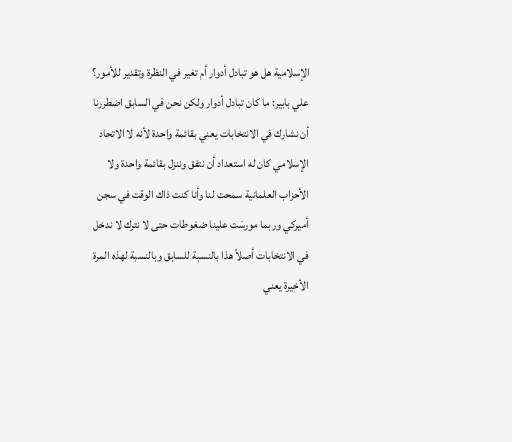الإسلامية هل هو تبادل أدوار أم تغير في النظرة وتقدير للأمور؟
علي بابير: ما كان تبادل أدوار ولكن نحن في السابق اضطررنا أن نشارك في الانتخابات يعني بقائمة واحدة لأنه لا الاتحاد الإسلامي كان له استعداد أن نتفق وننزل بقائمة واحدة ولا الأحزاب العلمانية سمحت لنا وأنا كنت ذاك الوقت في سجن أميركي وربما مورسَت علينا ضغوطات حتى لا نترك لا ندخل في الانتخابات أصلاً هذا بالنسبة للسابق وبالنسبة لهذه المرة الأخيرة يعني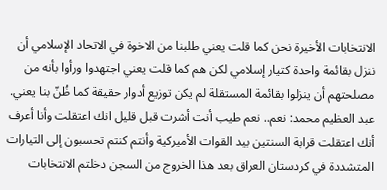الانتخابات الأخيرة نحن كما قلت يعني طلبنا من الاخوة في الاتحاد الإسلامي أن ننزل بقائمة واحدة كتيار إسلامي لكن هم كما قلت يعني اجتهدوا ورأوا بأنه من مصلحتهم أن ينزلوا بقائمة المستقلة لم يكن توزيع أدوار حقيقة كما ظُنّ بنا يعني.
عبد العظيم محمد: نعم.. نعم طيب أنت أشرت قبل قليل انك اعتقلت وأنا أعرف أنك اعتقلت قرابة السنتين بيد القوات الأميركية وأنتم كنتم تحسبون إلى التيارات المتشددة في كردستان العراق بعد هذا الخروج من السجن دخلتم الانتخابات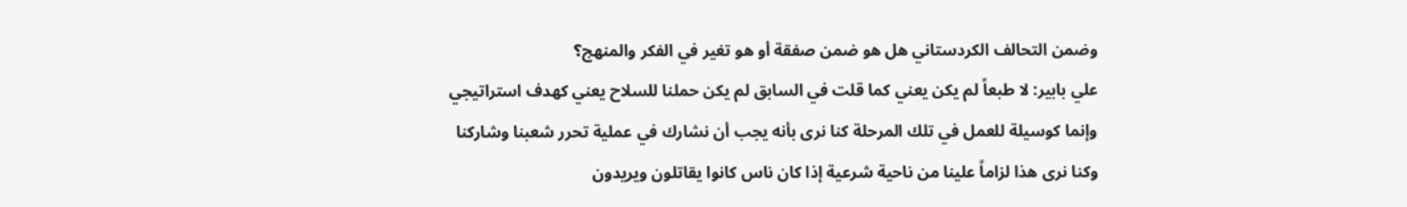وضمن التحالف الكردستاني هل هو ضمن صفقة أو هو تغير في الفكر والمنهج؟
علي بابير: لا طبعاً لم يكن يعني كما قلت في السابق لم يكن حملنا للسلاح يعني كهدف استراتيجي وإنما كوسيلة للعمل في تلك المرحلة كنا نرى بأنه يجب أن نشارك في عملية تحرر شعبنا وشاركنا وكنا نرى هذا لزاماً علينا من ناحية شرعية إذا كان ناس كانوا يقاتلون ويريدون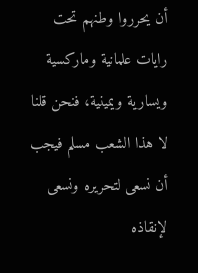أن يحرروا وطنهم تحت رايات علمانية وماركسية ويسارية ويمينية، فنحن قلنا لا هذا الشعب مسلم فيجب أن نسعى لتحريره ونسعى لإنقاذه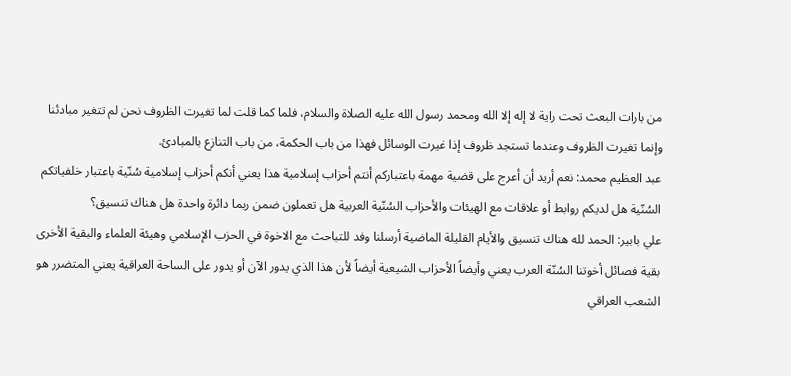من بارات البعث تحت راية لا إله إلا الله ومحمد رسول الله عليه الصلاة والسلام، فلما كما قلت لما تغيرت الظروف نحن لم تتغير مبادئنا وإنما تغيرت الظروف وعندما تستجد ظروف إذا غيرت الوسائل فهذا من باب الحكمة، من باب التنازع بالمبادئ.
عبد العظيم محمد: نعم أريد أن أعرج على قضية مهمة باعتباركم أنتم أحزاب إسلامية هذا يعني أنكم أحزاب إسلامية سُنّية باعتبار خلفياتكم السُنّية هل لديكم روابط أو علاقات مع الهيئات والأحزاب السُنّية العربية هل تعملون ضمن ربما دائرة واحدة هل هناك تنسيق؟
علي بابير: الحمد لله هناك تنسيق والأيام القليلة الماضية أرسلنا وفد للتباحث مع الاخوة في الحزب الإسلامي وهيئة العلماء والبقية الأخرى بقية فصائل أخوتنا السُنّة العرب يعني وأيضاً الأحزاب الشيعية أيضاً لأن هذا الذي يدور الآن أو يدور على الساحة العراقية يعني المتضرر هو الشعب العراقي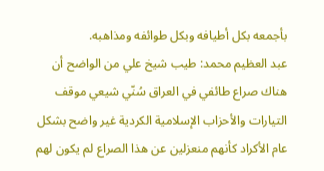بأجمعه بكل أطيافه وبكل طوائفه ومذاهبه.
عبد العظيم محمد: طيب شيخ علي من الواضح أن هناك صراع طائفي في العراق سُنّي شيعي موقف التيارات والأحزاب الإسلامية الكردية غير واضح بشكل عام الأكراد كأنهم منعزلين عن هذا الصراع لم يكون لهم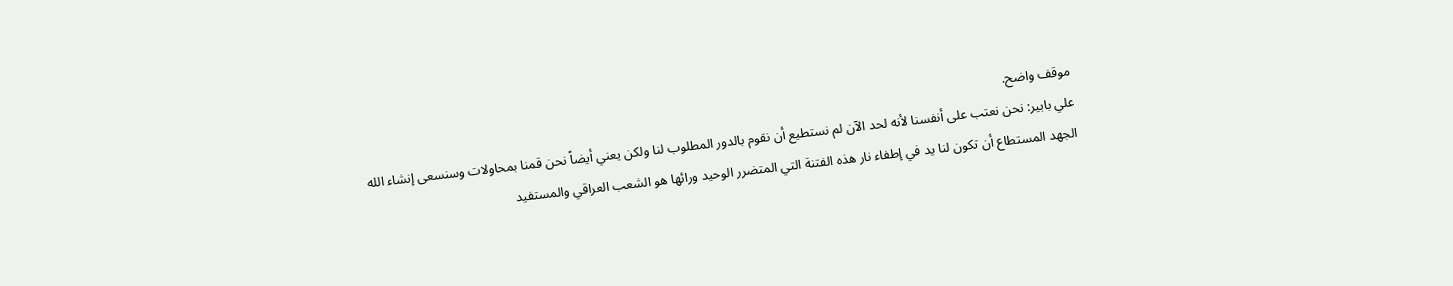موقف واضح.
علي بابير: نحن نعتب على أنفسنا لأنه لحد الآن لم نستطيع أن نقوم بالدور المطلوب لنا ولكن يعني أيضاً نحن قمنا بمحاولات وسنسعى إنشاء الله الجهد المستطاع أن تكون لنا يد في إطفاء نار هذه الفتنة التي المتضرر الوحيد ورائها هو الشعب العراقي والمستفيد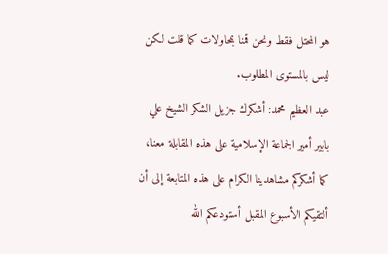هو المحتل فقط ونحن قمنا بمحاولات كما قلت لكن ليس بالمستوى المطلوب.
عبد العظيم محمد: أشكرك جزيل الشكر الشيخ علي بابير أمير الجماعة الإسلامية على هذه المقابلة معنا، كما أشكركم مشاهدينا الكرام على هذه المتابعة إلى أن ألتقيكم الأسبوع المقبل أستودعكم الله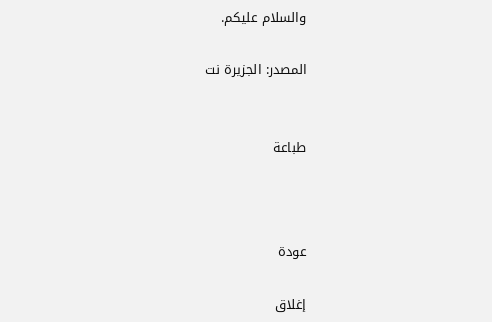والسلام عليكم.

المصدر: الجزيرة نت


طباعة



عودة

إغلاق